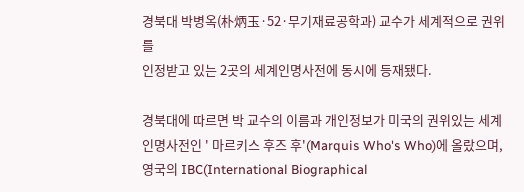경북대 박병옥(朴炳玉·52·무기재료공학과) 교수가 세계적으로 권위를
인정받고 있는 2곳의 세계인명사전에 동시에 등재됐다.

경북대에 따르면 박 교수의 이름과 개인정보가 미국의 권위있는 세계
인명사전인 ' 마르키스 후즈 후'(Marquis Who's Who)에 올랐으며,
영국의 IBC(International Biographical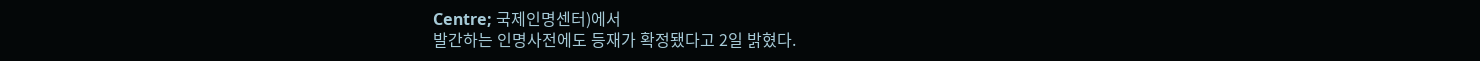Centre; 국제인명센터)에서
발간하는 인명사전에도 등재가 확정됐다고 2일 밝혔다.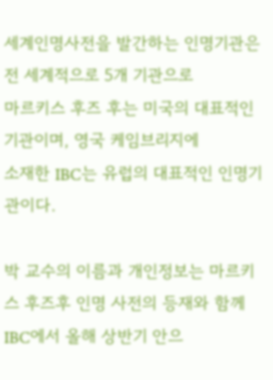세계인명사전을 발간하는 인명기관은 전 세계적으로 5개 기관으로
마르키스 후즈 후는 미국의 대표적인 기관이며, 영국 케임브리지에
소재한 IBC는 유럽의 대표적인 인명기관이다.

박 교수의 이름과 개인정보는 마르키스 후즈후 인명 사전의 등재와 함께
IBC에서 올해 상반기 안으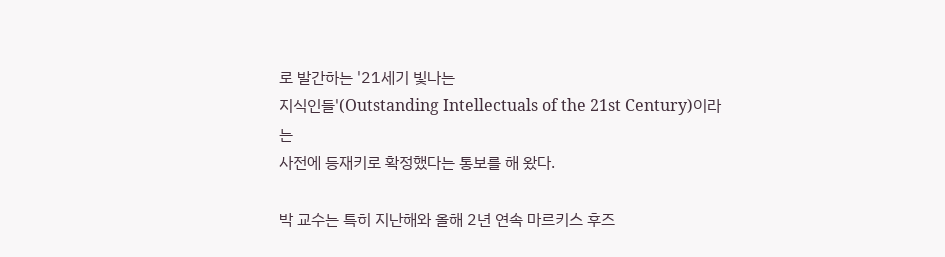로 발간하는 '21세기 빛나는
지식인들'(Outstanding Intellectuals of the 21st Century)이라는
사전에 등재키로 확정했다는 통보를 해 왔다.

박 교수는 특히 지난해와 올해 2년 연속 마르키스 후즈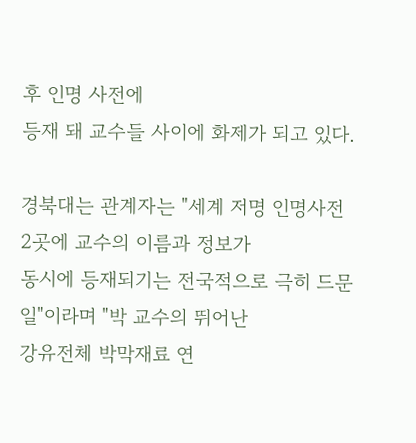후 인명 사전에
등재 돼 교수들 사이에 화제가 되고 있다.

경북대는 관계자는 "세계 저명 인명사전 2곳에 교수의 이름과 정보가
동시에 등재되기는 전국적으로 극히 드문 일"이라며 "박 교수의 뛰어난
강유전체 박막재료 연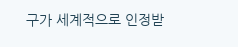구가 세계적으로 인정받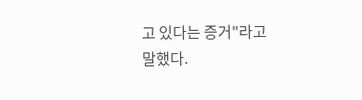고 있다는 증거"라고
말했다.